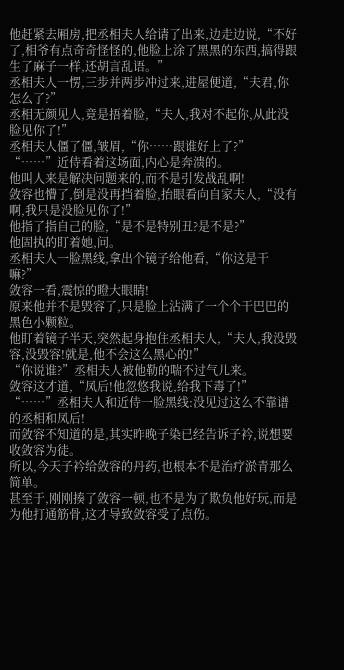他赶紧去厢房,把丞相夫人给请了出来,边走边说,“不好了,相爷有点奇奇怪怪的,他脸上涂了黑黑的东西,搞得跟生了麻子一样,还胡言乱语。”
丞相夫人一愣,三步并两步冲过来,进屋便道,“夫君,你怎么了?”
丞相无颜见人,竟是捂着脸,“夫人,我对不起你,从此没脸见你了!”
丞相夫人僵了僵,皱眉,“你……跟谁好上了?”
“……”近侍看着这场面,内心是奔溃的。
他叫人来是解决问题来的,而不是引发战乱啊!
敛容也懵了,倒是没再挡着脸,抬眼看向自家夫人,“没有啊,我只是没脸见你了!”
他指了指自己的脸,“是不是特别丑?是不是?”
他固执的盯着她,问。
丞相夫人一脸黑线,拿出个镜子给他看,“你这是干嘛?”
敛容一看,震惊的瞪大眼睛!
原来他并不是毁容了,只是脸上沾满了一个个干巴巴的黑色小颗粒。
他盯着镜子半天,突然起身抱住丞相夫人,“夫人,我没毁容,没毁容!就是,他不会这么黑心的!”
“你说谁?”丞相夫人被他勒的喘不过气儿来。
敛容这才道,“凤后!他忽悠我说,给我下毒了!”
“……”丞相夫人和近侍一脸黑线:没见过这么不靠谱的丞相和凤后!
而敛容不知道的是,其实昨晚子染已经告诉子衿,说想要收敛容为徒。
所以,今天子衿给敛容的丹药,也根本不是治疗淤青那么简单。
甚至于,刚刚揍了敛容一顿,也不是为了欺负他好玩,而是为他打通筋骨,这才导致敛容受了点伤。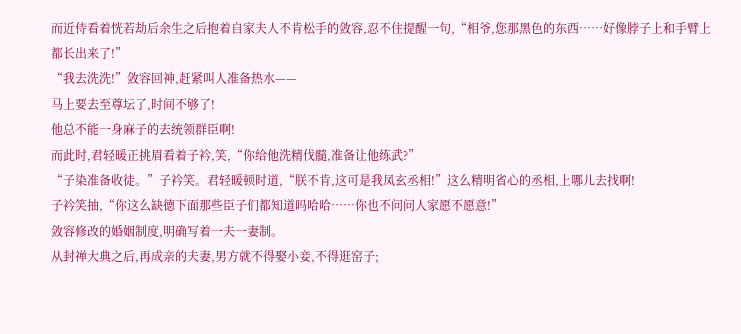而近侍看着恍若劫后余生之后抱着自家夫人不肯松手的敛容,忍不住提醒一句,“相爷,您那黑色的东西……好像脖子上和手臂上都长出来了!”
“我去洗洗!”敛容回神,赶紧叫人准备热水——
马上要去至尊坛了,时间不够了!
他总不能一身麻子的去统领群臣啊!
而此时,君轻暖正挑眉看着子衿,笑,“你给他洗精伐髓,准备让他练武?”
“子染准备收徒。”子衿笑。君轻暖顿时道,“朕不肯,这可是我凤玄丞相!”这么精明省心的丞相,上哪儿去找啊!
子衿笑抽,“你这么缺德下面那些臣子们都知道吗哈哈……你也不问问人家愿不愿意!”
敛容修改的婚姻制度,明确写着一夫一妻制。
从封禅大典之后,再成亲的夫妻,男方就不得娶小妾,不得逛窑子;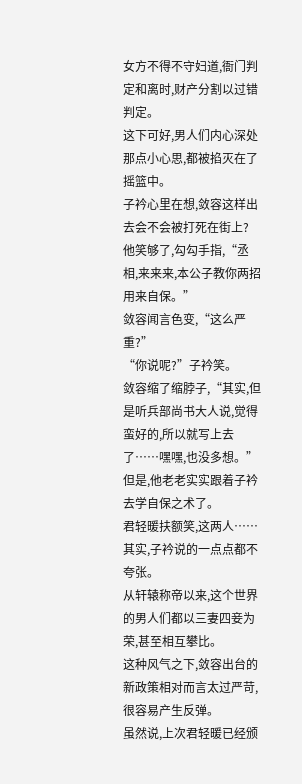女方不得不守妇道,衙门判定和离时,财产分割以过错判定。
这下可好,男人们内心深处那点小心思,都被掐灭在了摇篮中。
子衿心里在想,敛容这样出去会不会被打死在街上?
他笑够了,勾勾手指,“丞相,来来来,本公子教你两招用来自保。”
敛容闻言色变,“这么严重?”
“你说呢?”子衿笑。
敛容缩了缩脖子,“其实,但是听兵部尚书大人说,觉得蛮好的,所以就写上去了……嘿嘿,也没多想。”
但是,他老老实实跟着子衿去学自保之术了。
君轻暖扶额笑,这两人……
其实,子衿说的一点点都不夸张。
从轩辕称帝以来,这个世界的男人们都以三妻四妾为荣,甚至相互攀比。
这种风气之下,敛容出台的新政策相对而言太过严苛,很容易产生反弹。
虽然说,上次君轻暖已经颁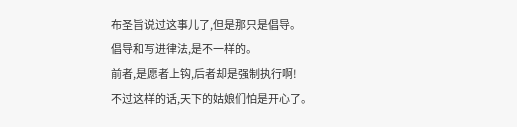布圣旨说过这事儿了,但是那只是倡导。
倡导和写进律法,是不一样的。
前者,是愿者上钩,后者却是强制执行啊!
不过这样的话,天下的姑娘们怕是开心了。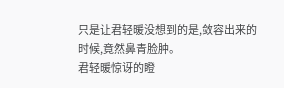只是让君轻暖没想到的是,敛容出来的时候,竟然鼻青脸肿。
君轻暖惊讶的瞪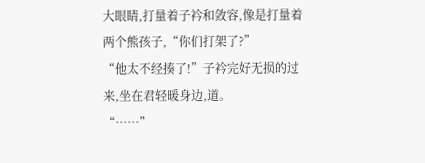大眼睛,打量着子衿和敛容,像是打量着两个熊孩子,“你们打架了?”
“他太不经揍了!”子衿完好无损的过来,坐在君轻暖身边,道。
“……”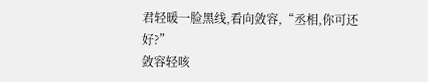君轻暖一脸黑线,看向敛容,“丞相,你可还好?”
敛容轻咳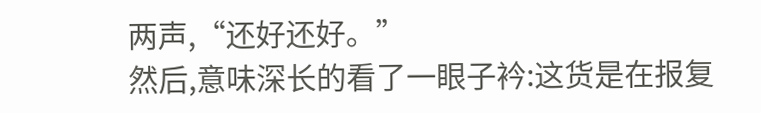两声,“还好还好。”
然后,意味深长的看了一眼子衿:这货是在报复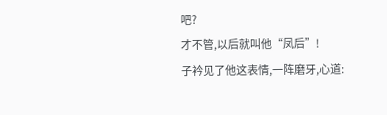吧?
才不管,以后就叫他“凤后”!
子衿见了他这表情,一阵磨牙,心道: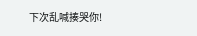下次乱喊揍哭你!